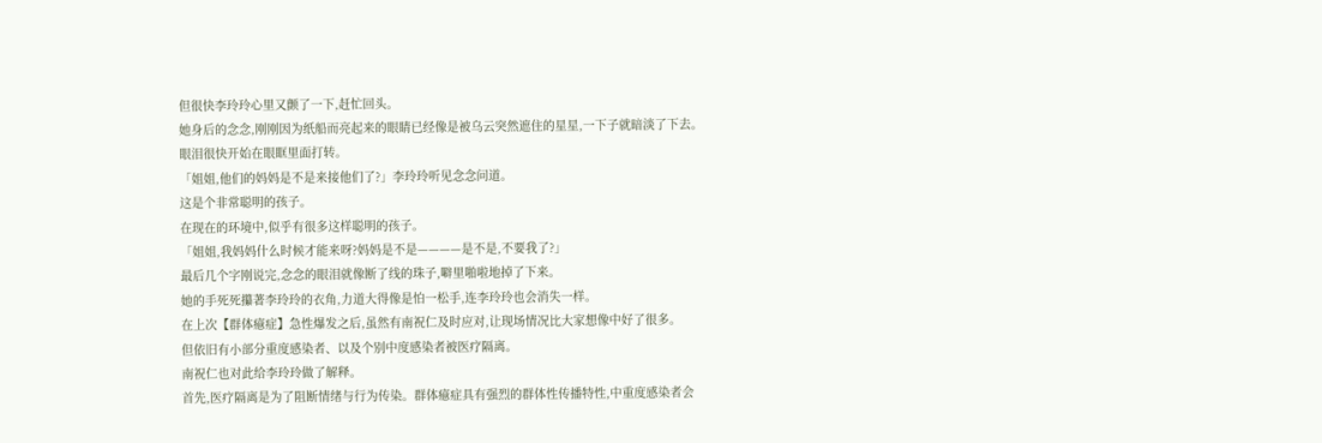但很快李玲玲心里又颤了一下,赶忙回头。
她身后的念念,刚刚因为纸船而亮起来的眼睛已经像是被乌云突然遮住的星星,一下子就暗淡了下去。
眼泪很快开始在眼眶里面打转。
「姐姐,他们的妈妈是不是来接他们了?」李玲玲听见念念问道。
这是个非常聪明的孩子。
在现在的环境中,似乎有很多这样聪明的孩子。
「姐姐,我妈妈什么时候才能来呀?妈妈是不是————是不是,不要我了?」
最后几个字刚说完,念念的眼泪就像断了线的珠子,噼里啪啦地掉了下来。
她的手死死攥著李玲玲的衣角,力道大得像是怕一松手,连李玲玲也会消失一样。
在上次【群体癔症】急性爆发之后,虽然有南祝仁及时应对,让现场情况比大家想像中好了很多。
但依旧有小部分重度感染者、以及个别中度感染者被医疗隔离。
南祝仁也对此给李玲玲做了解释。
首先,医疗隔离是为了阻断情绪与行为传染。群体癔症具有强烈的群体性传播特性,中重度感染者会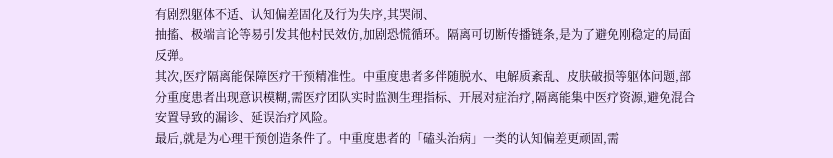有剧烈躯体不适、认知偏差固化及行为失序,其哭闹、
抽搐、极端言论等易引发其他村民效仿,加剧恐慌循环。隔离可切断传播链条,是为了避免刚稳定的局面反弹。
其次,医疗隔离能保障医疗干预精准性。中重度患者多伴随脱水、电解质紊乱、皮肤破损等躯体问题,部分重度患者出现意识模糊,需医疗团队实时监测生理指标、开展对症治疗,隔离能集中医疗资源,避免混合安置导致的漏诊、延误治疗风险。
最后,就是为心理干预创造条件了。中重度患者的「磕头治病」一类的认知偏差更顽固,需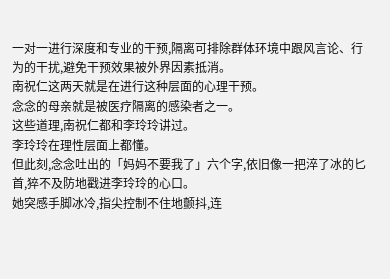一对一进行深度和专业的干预,隔离可排除群体环境中跟风言论、行为的干扰,避免干预效果被外界因素抵消。
南祝仁这两天就是在进行这种层面的心理干预。
念念的母亲就是被医疗隔离的感染者之一。
这些道理,南祝仁都和李玲玲讲过。
李玲玲在理性层面上都懂。
但此刻,念念吐出的「妈妈不要我了」六个字,依旧像一把淬了冰的匕首,猝不及防地戳进李玲玲的心口。
她突感手脚冰冷,指尖控制不住地颤抖,连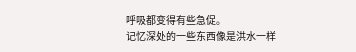呼吸都变得有些急促。
记忆深处的一些东西像是洪水一样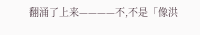翻涌了上来————不,不是「像洪